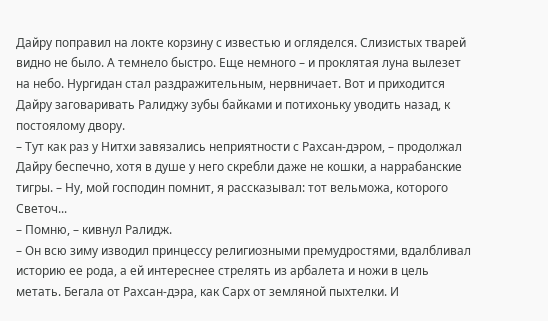Дайру поправил на локте корзину с известью и огляделся. Слизистых тварей видно не было. А темнело быстро. Еще немного – и проклятая луна вылезет на небо. Нургидан стал раздражительным, нервничает. Вот и приходится Дайру заговаривать Ралиджу зубы байками и потихоньку уводить назад, к постоялому двору.
– Тут как раз у Нитхи завязались неприятности с Рахсан-дэром, – продолжал Дайру беспечно, хотя в душе у него скребли даже не кошки, а наррабанские тигры. – Ну, мой господин помнит, я рассказывал: тот вельможа, которого Светоч...
– Помню, – кивнул Ралидж.
– Он всю зиму изводил принцессу религиозными премудростями, вдалбливал историю ее рода, а ей интереснее стрелять из арбалета и ножи в цель метать. Бегала от Рахсан-дэра, как Сарх от земляной пыхтелки. И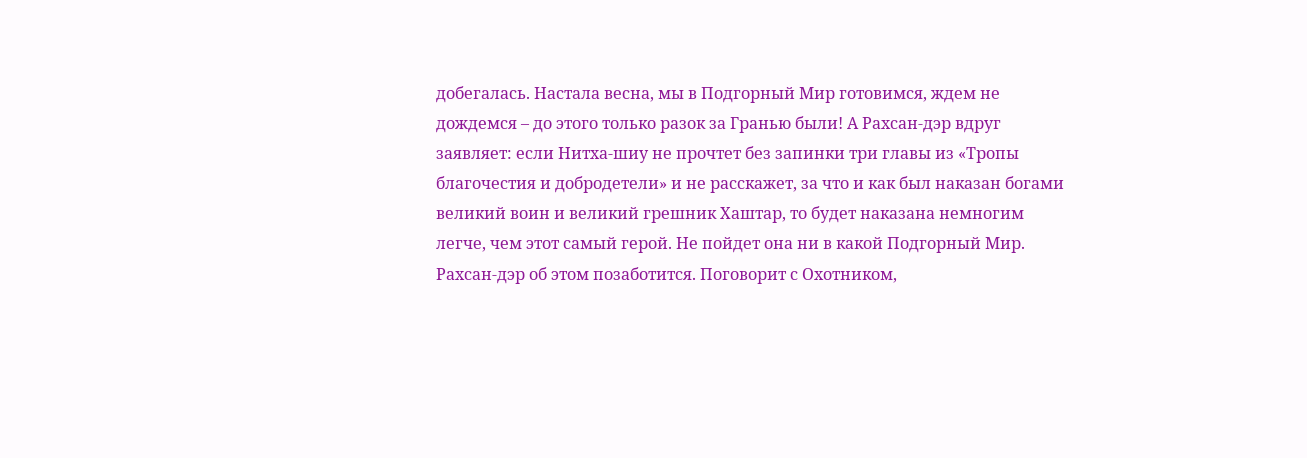добегалась. Настала весна, мы в Подгорный Мир готовимся, ждем не дождемся – до этого только разок за Гранью были! А Рахсан-дэр вдруг заявляет: если Нитха-шиу не прочтет без запинки три главы из «Тропы благочестия и добродетели» и не расскажет, за что и как был наказан богами великий воин и великий грешник Хаштар, то будет наказана немногим легче, чем этот самый герой. Не пойдет она ни в какой Подгорный Мир. Рахсан-дэр об этом позаботится. Поговорит с Охотником,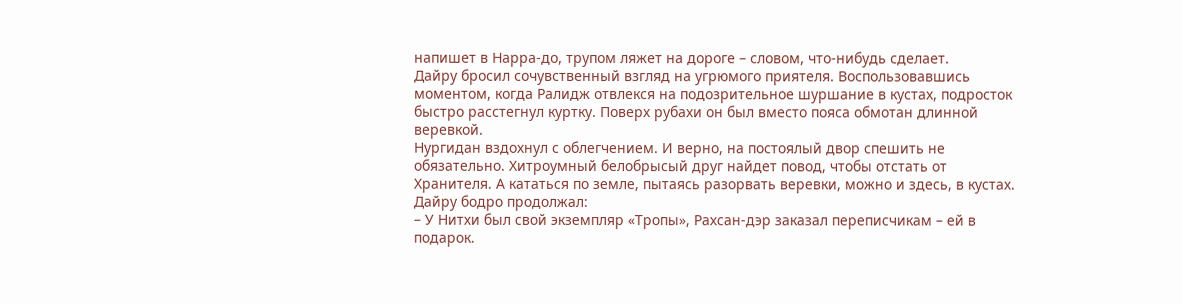напишет в Нарра-до, трупом ляжет на дороге – словом, что-нибудь сделает.
Дайру бросил сочувственный взгляд на угрюмого приятеля. Воспользовавшись моментом, когда Ралидж отвлекся на подозрительное шуршание в кустах, подросток быстро расстегнул куртку. Поверх рубахи он был вместо пояса обмотан длинной веревкой.
Нургидан вздохнул с облегчением. И верно, на постоялый двор спешить не обязательно. Хитроумный белобрысый друг найдет повод, чтобы отстать от Хранителя. А кататься по земле, пытаясь разорвать веревки, можно и здесь, в кустах.
Дайру бодро продолжал:
– У Нитхи был свой экземпляр «Тропы», Рахсан-дэр заказал переписчикам – ей в подарок.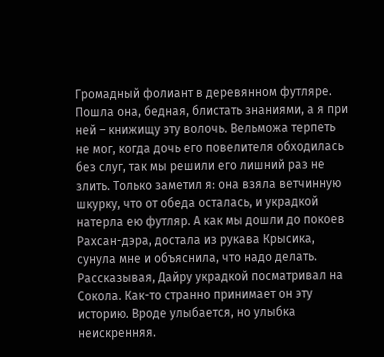Громадный фолиант в деревянном футляре. Пошла она, бедная, блистать знаниями, а я при ней – книжищу эту волочь. Вельможа терпеть не мог, когда дочь его повелителя обходилась без слуг, так мы решили его лишний раз не злить. Только заметил я: она взяла ветчинную шкурку, что от обеда осталась, и украдкой натерла ею футляр. А как мы дошли до покоев Рахсан-дэра, достала из рукава Крысика, сунула мне и объяснила, что надо делать.
Рассказывая, Дайру украдкой посматривал на Сокола. Как-то странно принимает он эту историю. Вроде улыбается, но улыбка неискренняя.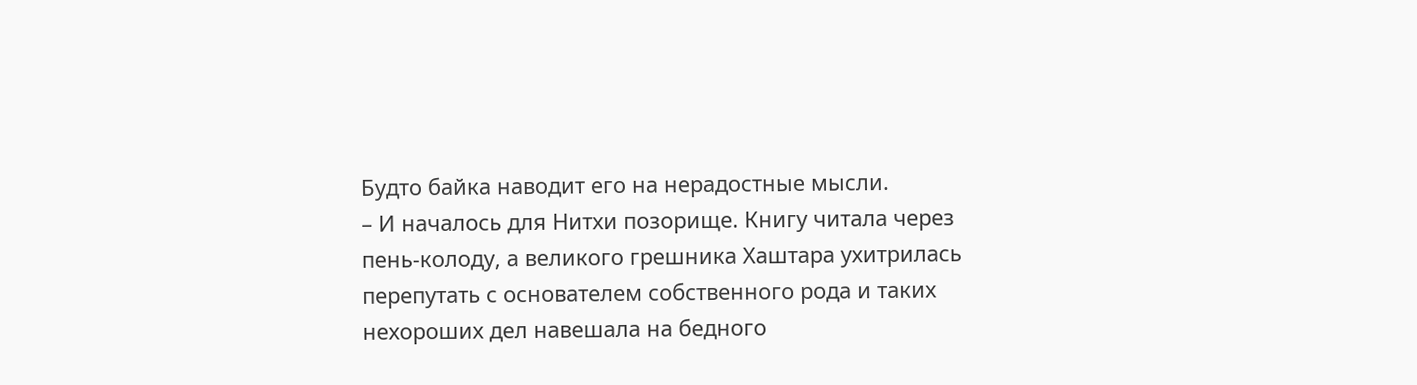Будто байка наводит его на нерадостные мысли.
– И началось для Нитхи позорище. Книгу читала через пень-колоду, а великого грешника Хаштара ухитрилась перепутать с основателем собственного рода и таких нехороших дел навешала на бедного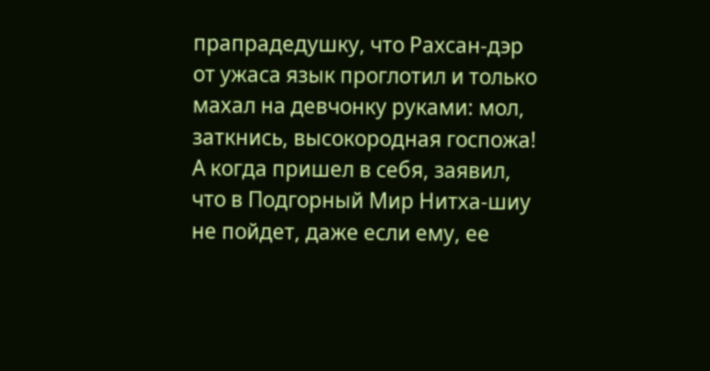прапрадедушку, что Рахсан-дэр от ужаса язык проглотил и только махал на девчонку руками: мол, заткнись, высокородная госпожа! А когда пришел в себя, заявил, что в Подгорный Мир Нитха-шиу не пойдет, даже если ему, ее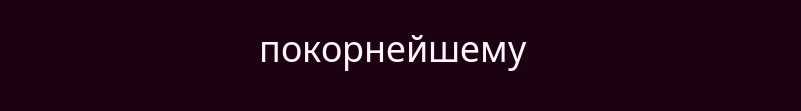покорнейшему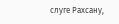слуге Рахсану,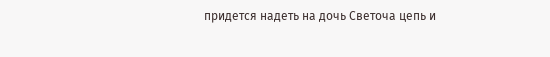придется надеть на дочь Светоча цепь и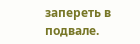запереть в подвале.